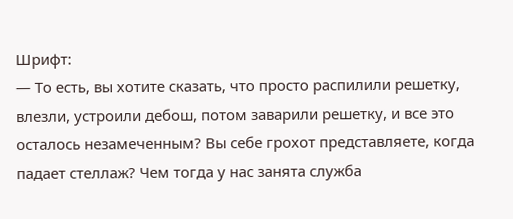Шрифт:
— То есть, вы хотите сказать, что просто распилили решетку, влезли, устроили дебош, потом заварили решетку, и все это осталось незамеченным? Вы себе грохот представляете, когда падает стеллаж? Чем тогда у нас занята служба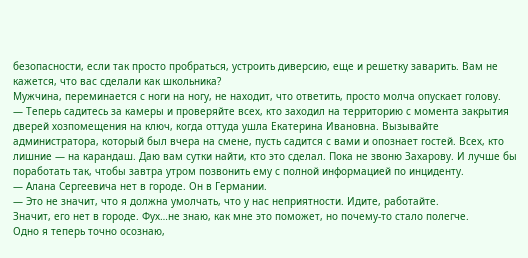безопасности, если так просто пробраться, устроить диверсию, еще и решетку заварить. Вам не кажется, что вас сделали как школьника?
Мужчина, переминается с ноги на ногу, не находит, что ответить, просто молча опускает голову.
— Теперь садитесь за камеры и проверяйте всех, кто заходил на территорию с момента закрытия дверей хозпомещения на ключ, когда оттуда ушла Екатерина Ивановна. Вызывайте администратора, который был вчера на смене, пусть садится с вами и опознает гостей. Всех, кто лишние — на карандаш. Даю вам сутки найти, кто это сделал. Пока не звоню Захарову. И лучше бы поработать так, чтобы завтра утром позвонить ему с полной информацией по инциденту.
— Алана Сергеевича нет в городе. Он в Германии.
— Это не значит, что я должна умолчать, что у нас неприятности. Идите, работайте.
Значит, его нет в городе. Фух…не знаю, как мне это поможет, но почему-то стало полегче.
Одно я теперь точно осознаю,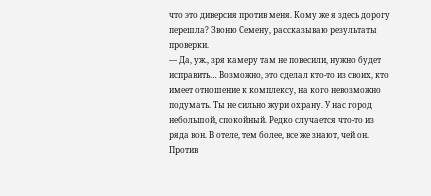что это диверсия против меня. Кому же я здесь дорогу перешла? Звоню Семену, рассказываю результаты проверки.
— Да, уж., зря камеру там не повесили, нужно будет исправить… Возможно, это сделал кто-то из своих, кто имеет отношение к комплексу, на кого невозможно подумать. Ты не сильно жури охрану. У нас город небольшой, спокойный. Редко случается что-то из ряда вон. В отеле, тем более, все же знают, чей он. Против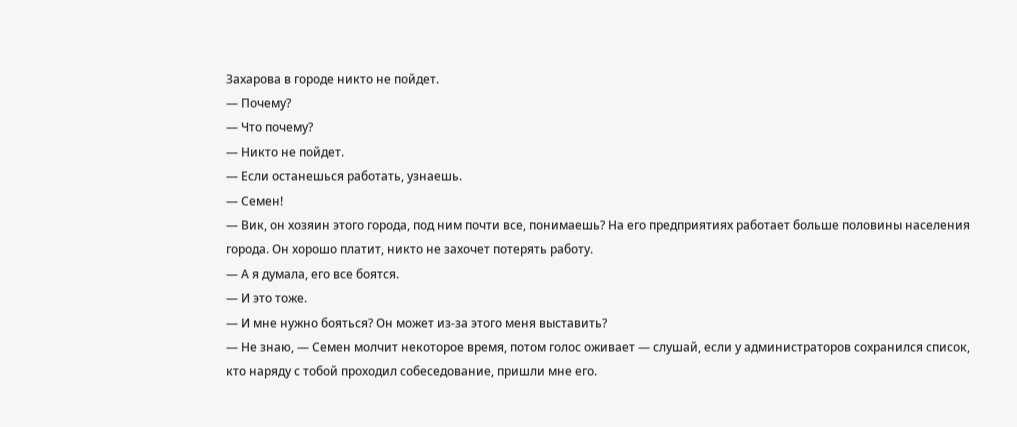Захарова в городе никто не пойдет.
— Почему?
— Что почему?
— Никто не пойдет.
— Если останешься работать, узнаешь.
— Семен!
— Вик, он хозяин этого города, под ним почти все, понимаешь? На его предприятиях работает больше половины населения города. Он хорошо платит, никто не захочет потерять работу.
— А я думала, его все боятся.
— И это тоже.
— И мне нужно бояться? Он может из-за этого меня выставить?
— Не знаю, — Семен молчит некоторое время, потом голос оживает — слушай, если у администраторов сохранился список, кто наряду с тобой проходил собеседование, пришли мне его.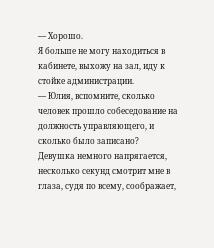— Хорошо.
Я больше не могу находиться в кабинете, выхожу на зал, иду к стойке администрации.
— Юлия, вспомните, сколько человек прошло собеседование на должность управляющего, и сколько было записано?
Девушка немного напрягается, несколько секунд смотрит мне в глаза, судя по всему, соображает,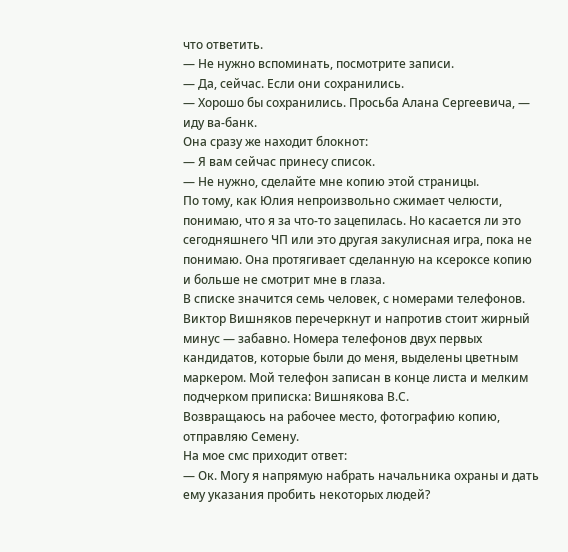что ответить.
— Не нужно вспоминать, посмотрите записи.
— Да, сейчас. Если они сохранились.
— Хорошо бы сохранились. Просьба Алана Сергеевича, — иду ва-банк.
Она сразу же находит блокнот:
— Я вам сейчас принесу список.
— Не нужно, сделайте мне копию этой страницы.
По тому, как Юлия непроизвольно сжимает челюсти, понимаю, что я за что-то зацепилась. Но касается ли это сегодняшнего ЧП или это другая закулисная игра, пока не понимаю. Она протягивает сделанную на ксероксе копию и больше не смотрит мне в глаза.
В списке значится семь человек, с номерами телефонов. Виктор Вишняков перечеркнут и напротив стоит жирный минус — забавно. Номера телефонов двух первых кандидатов, которые были до меня, выделены цветным маркером. Мой телефон записан в конце листа и мелким подчерком приписка: Вишнякова В.С.
Возвращаюсь на рабочее место, фотографию копию, отправляю Семену.
На мое смс приходит ответ:
— Ок. Могу я напрямую набрать начальника охраны и дать ему указания пробить некоторых людей?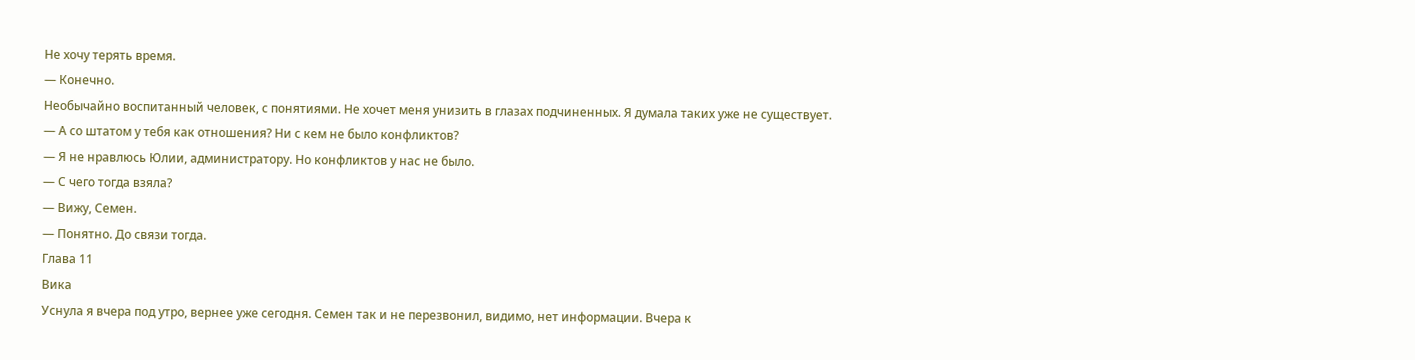Не хочу терять время.
— Конечно.
Необычайно воспитанный человек, с понятиями. Не хочет меня унизить в глазах подчиненных. Я думала таких уже не существует.
— А со штатом у тебя как отношения? Ни с кем не было конфликтов?
— Я не нравлюсь Юлии, администратору. Но конфликтов у нас не было.
— С чего тогда взяла?
— Вижу, Семен.
— Понятно. До связи тогда.
Глава 11
Вика
Уснула я вчера под утро, вернее уже сегодня. Семен так и не перезвонил, видимо, нет информации. Вчера к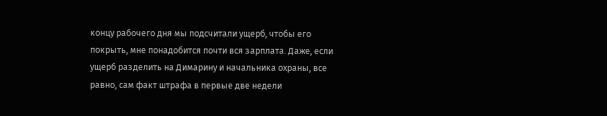концу рабочего дня мы подсчитали ущерб, чтобы его покрыть, мне понадобится почти вся зарплата. Даже, если ущерб разделить на Димарину и начальника охраны, все равно, сам факт штрафа в первые две недели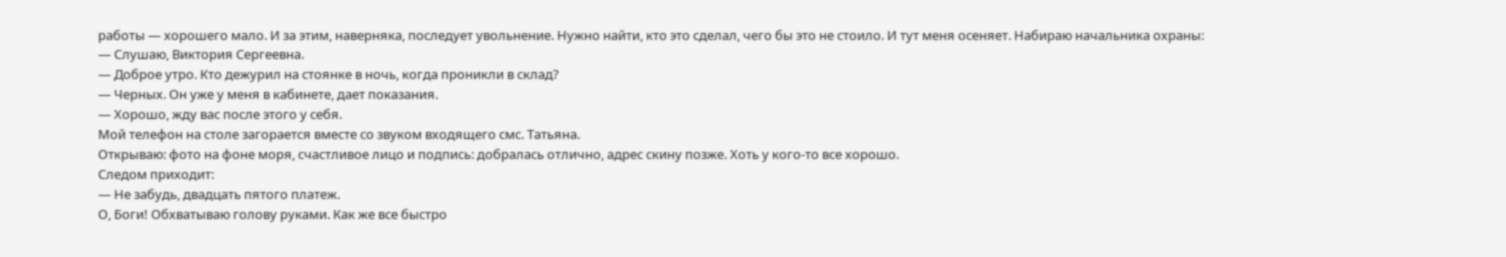работы — хорошего мало. И за этим, наверняка, последует увольнение. Нужно найти, кто это сделал, чего бы это не стоило. И тут меня осеняет. Набираю начальника охраны:
— Слушаю, Виктория Сергеевна.
— Доброе утро. Кто дежурил на стоянке в ночь, когда проникли в склад?
— Черных. Он уже у меня в кабинете, дает показания.
— Хорошо, жду вас после этого у себя.
Мой телефон на столе загорается вместе со звуком входящего смс. Татьяна.
Открываю: фото на фоне моря, счастливое лицо и подпись: добралась отлично, адрес скину позже. Хоть у кого-то все хорошо.
Следом приходит:
— Не забудь, двадцать пятого платеж.
О, Боги! Обхватываю голову руками. Как же все быстро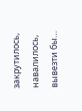закрутилось, навалилось, вывезти бы…